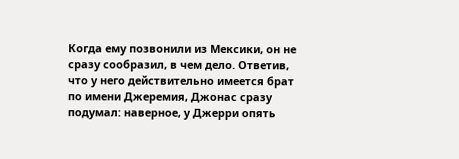Когда ему позвонили из Мексики, он не сразу сообразил, в чем дело. Ответив, что у него действительно имеется брат по имени Джеремия, Джонас сразу подумал: наверное, у Джерри опять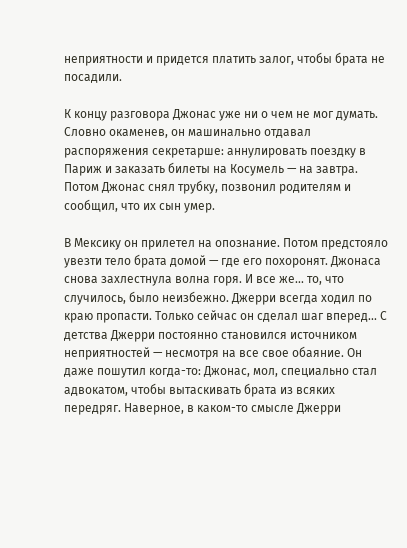неприятности и придется платить залог, чтобы брата не посадили.

К концу разговора Джонас уже ни о чем не мог думать. Словно окаменев, он машинально отдавал распоряжения секретарше: аннулировать поездку в Париж и заказать билеты на Косумель — на завтра. Потом Джонас снял трубку, позвонил родителям и сообщил, что их сын умер.

В Мексику он прилетел на опознание. Потом предстояло увезти тело брата домой — где его похоронят. Джонаса снова захлестнула волна горя. И все же... то, что случилось, было неизбежно. Джерри всегда ходил по краю пропасти. Только сейчас он сделал шаг вперед... С детства Джерри постоянно становился источником неприятностей — несмотря на все свое обаяние. Он даже пошутил когда-то: Джонас, мол, специально стал адвокатом, чтобы вытаскивать брата из всяких передряг. Наверное, в каком-то смысле Джерри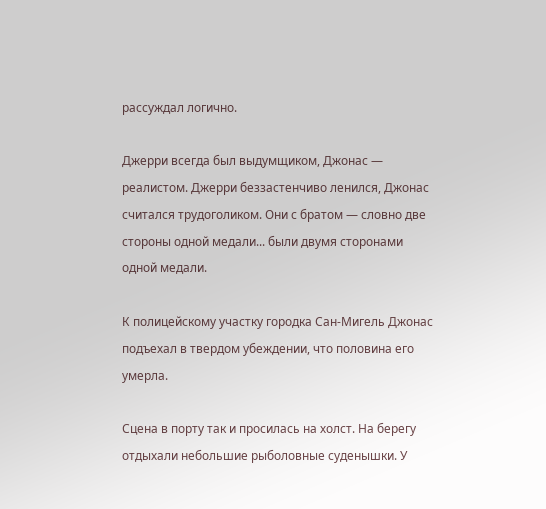рассуждал логично.

Джерри всегда был выдумщиком, Джонас — реалистом. Джерри беззастенчиво ленился, Джонас считался трудоголиком. Они с братом — словно две стороны одной медали... были двумя сторонами одной медали.

К полицейскому участку городка Сан-Мигель Джонас подъехал в твердом убеждении, что половина его умерла.

Сцена в порту так и просилась на холст. На берегу отдыхали небольшие рыболовные суденышки. У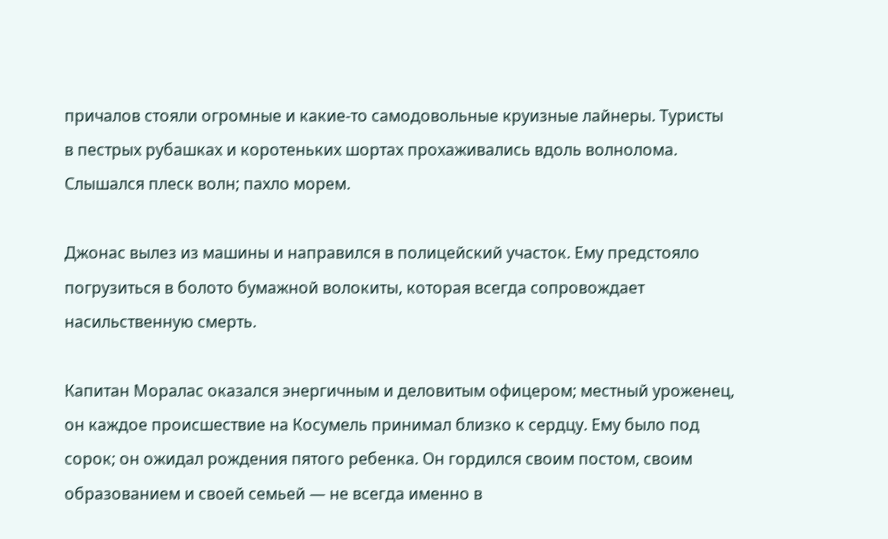причалов стояли огромные и какие-то самодовольные круизные лайнеры. Туристы в пестрых рубашках и коротеньких шортах прохаживались вдоль волнолома. Слышался плеск волн; пахло морем.

Джонас вылез из машины и направился в полицейский участок. Ему предстояло погрузиться в болото бумажной волокиты, которая всегда сопровождает насильственную смерть.

Капитан Моралас оказался энергичным и деловитым офицером; местный уроженец, он каждое происшествие на Косумель принимал близко к сердцу. Ему было под сорок; он ожидал рождения пятого ребенка. Он гордился своим постом, своим образованием и своей семьей — не всегда именно в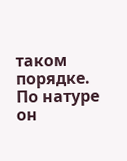таком порядке. По натуре он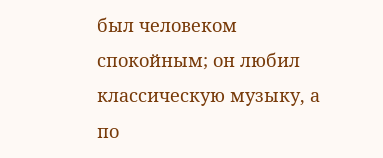был человеком спокойным; он любил классическую музыку, а по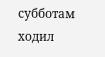субботам ходил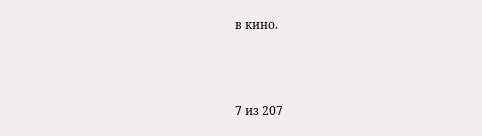в кино.



7 из 207